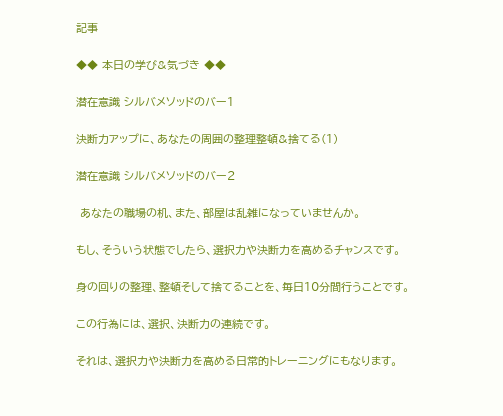記事

◆◆ 本日の学び&気づき ◆◆

潜在意識 シルバメソッドのバー1

決断力アップに、あなたの周囲の整理整頓&捨てる(1)

潜在意識 シルバメソッドのバー2

 あなたの職場の机、また、部屋は乱雑になっていませんか。

もし、そういう状態でしたら、選択力や決断力を高めるチャンスです。

身の回りの整理、整頓そして捨てることを、毎日10分間行うことです。

この行為には、選択、決断力の連続です。

それは、選択力や決断力を高める日常的トレーニングにもなります。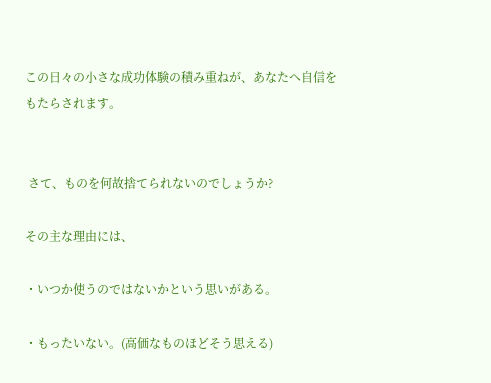この日々の小さな成功体験の積み重ねが、あなたへ自信をもたらされます。


 さて、ものを何故捨てられないのでしょうか?

その主な理由には、

・いつか使うのではないかという思いがある。

・もったいない。(高価なものほどそう思える)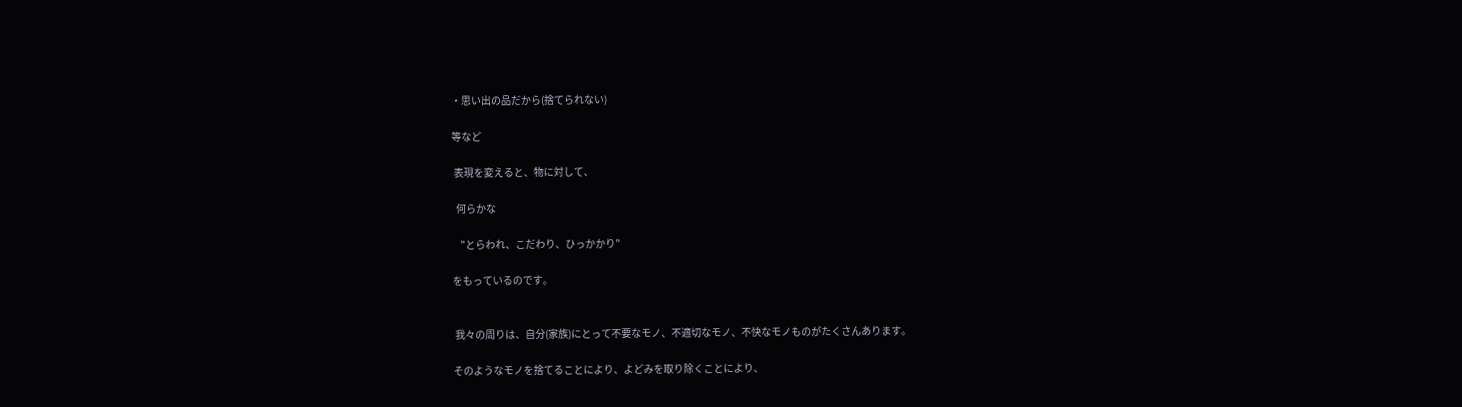・思い出の品だから(捨てられない)

等など

 表現を変えると、物に対して、

  何らかな

    "とらわれ、こだわり、ひっかかり"

をもっているのです。


 我々の周りは、自分(家族)にとって不要なモノ、不適切なモノ、不快なモノものがたくさんあります。

そのようなモノを捨てることにより、よどみを取り除くことにより、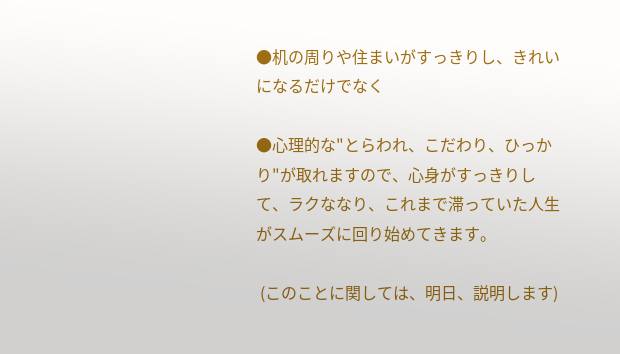●机の周りや住まいがすっきりし、きれいになるだけでなく

●心理的な"とらわれ、こだわり、ひっかり"が取れますので、心身がすっきりして、ラクななり、これまで滞っていた人生がスムーズに回り始めてきます。

 (このことに関しては、明日、説明します)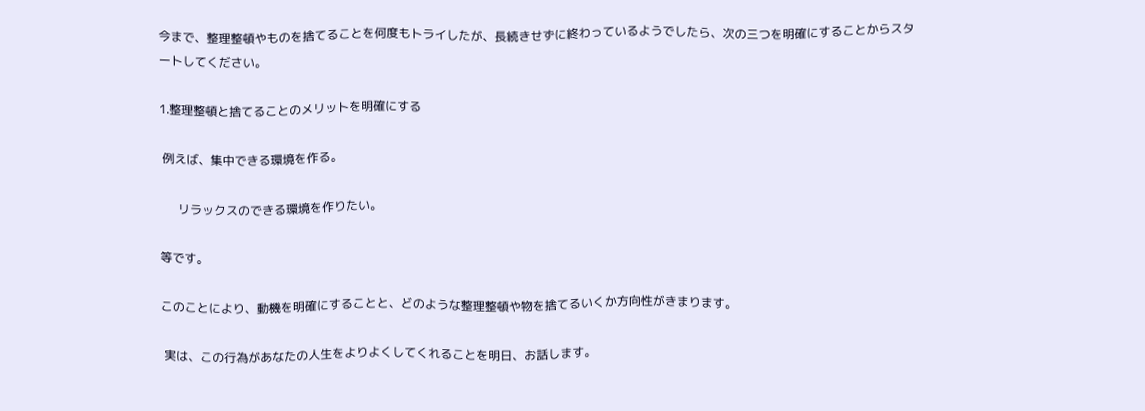今まで、整理整頓やものを捨てることを何度もトライしたが、長続きせずに終わっているようでしたら、次の三つを明確にすることからスタートしてください。

1.整理整頓と捨てることのメリットを明確にする

 例えば、集中できる環境を作る。

      リラックスのできる環境を作りたい。

等です。

このことにより、動機を明確にすることと、どのような整理整頓や物を捨てるいくか方向性がきまります。

 実は、この行為があなたの人生をよりよくしてくれることを明日、お話します。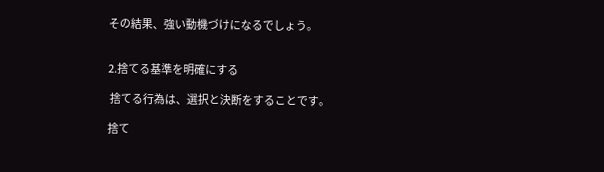その結果、強い動機づけになるでしょう。


2.捨てる基準を明確にする

 捨てる行為は、選択と決断をすることです。

捨て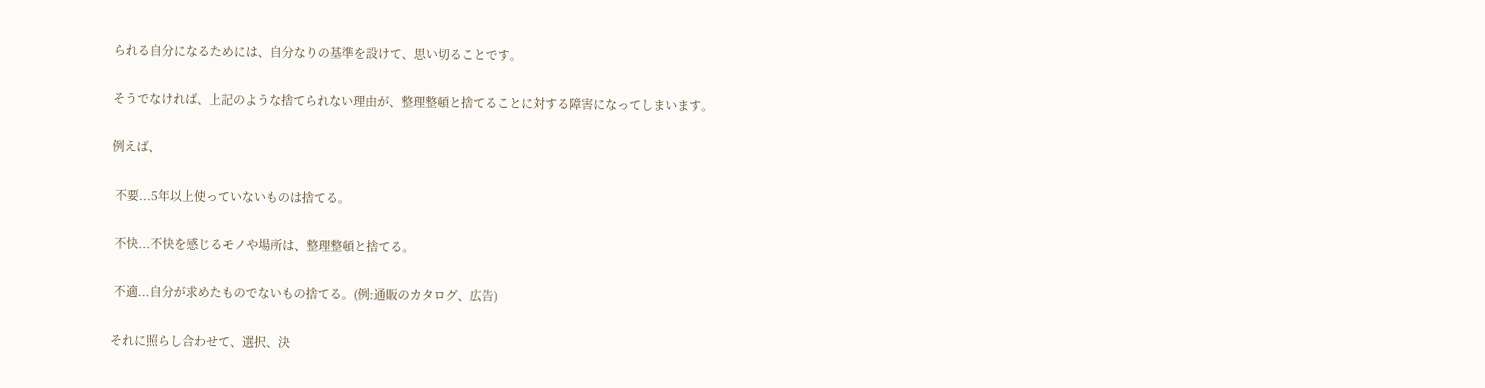られる自分になるためには、自分なりの基準を設けて、思い切ることです。

そうでなければ、上記のような捨てられない理由が、整理整頓と捨てることに対する障害になってしまいます。

例えば、

 不要...5年以上使っていないものは捨てる。

 不快...不快を感じるモノや場所は、整理整頓と捨てる。

 不適...自分が求めたものでないもの捨てる。(例:通販のカタログ、広告)

それに照らし合わせて、選択、決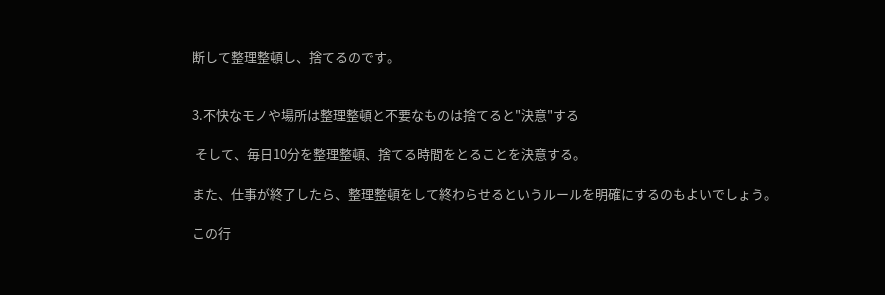断して整理整頓し、捨てるのです。


3.不快なモノや場所は整理整頓と不要なものは捨てると"決意"する

 そして、毎日10分を整理整頓、捨てる時間をとることを決意する。

また、仕事が終了したら、整理整頓をして終わらせるというルールを明確にするのもよいでしょう。

この行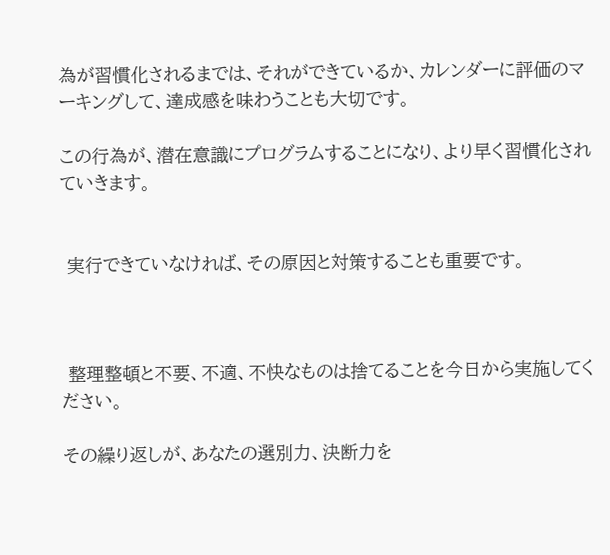為が習慣化されるまでは、それができているか、カレンダーに評価のマーキングして、達成感を味わうことも大切です。

この行為が、潜在意識にプログラムすることになり、より早く習慣化されていきます。


 実行できていなければ、その原因と対策することも重要です。



 整理整頓と不要、不適、不快なものは捨てることを今日から実施してください。

その繰り返しが、あなたの選別力、決断力を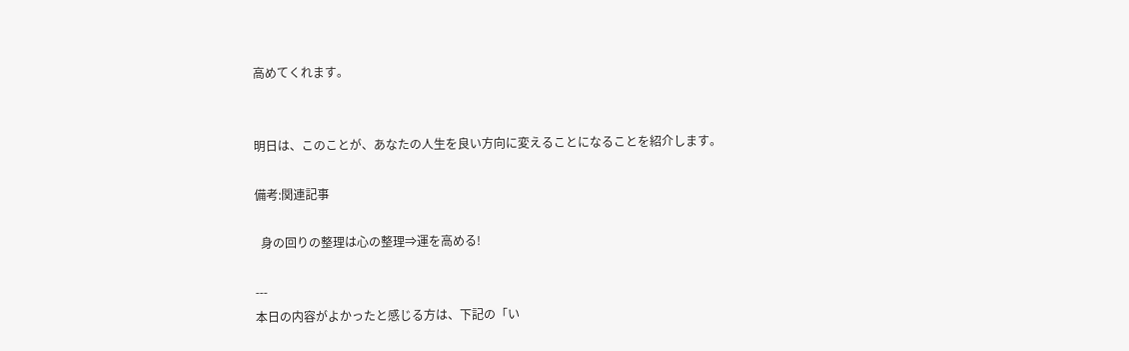高めてくれます。


明日は、このことが、あなたの人生を良い方向に変えることになることを紹介します。

備考:関連記事

  身の回りの整理は心の整理⇒運を高める!

---
本日の内容がよかったと感じる方は、下記の「い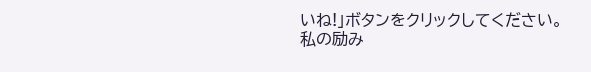いね!」ボタンをクリックしてください。
私の励み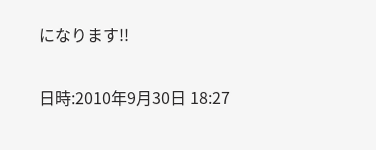になります!!

日時:2010年9月30日 18:27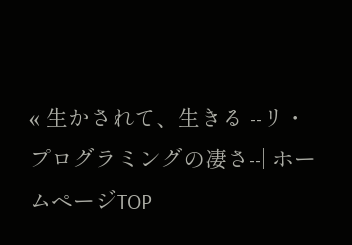« 生かされて、生きる --リ・プログラミングの凄さ--| ホームページTOP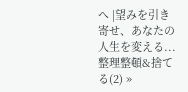へ |望みを引き寄せ、あなたの人生を変える...整理整頓&捨てる(2) »